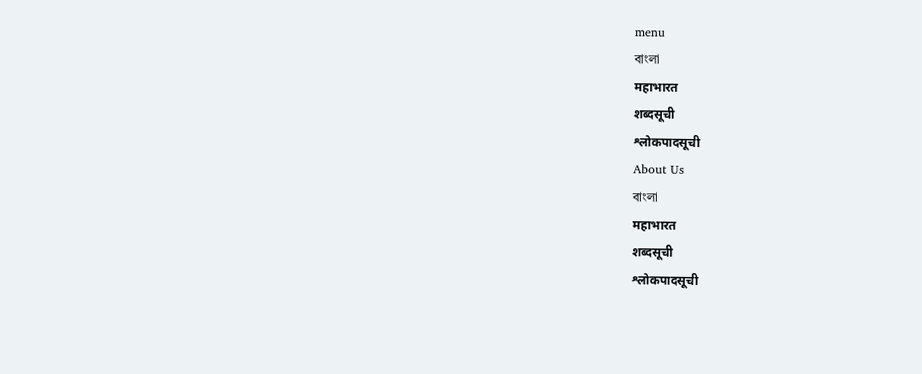menu
বাংলা
महाभारत
शब्दसूची
श्लोकपादसूची
About Us
বাংলা
महाभारत
शब्दसूची
श्लोकपादसूची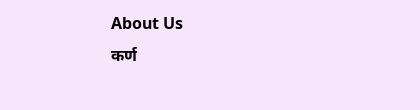About Us
कर्ण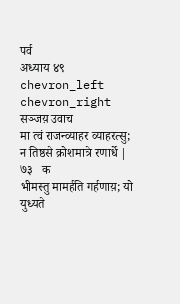पर्व
अध्याय ४९
chevron_left
chevron_right
सञ्जय़ उवाच
मा त्वं राजन्व्याहर व्याहरत्सु; न तिष्ठसे क्रोशमात्रे रणार्धे |  ७३   क
भीमस्तु मामर्हति गर्हणाय़; यो युध्यते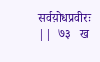सर्वय़ोधप्रवीरः ||  ७३   ख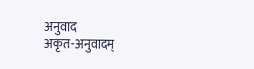अनुवाद
अकृत-अनुवादम्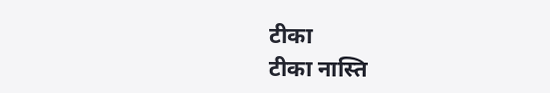टीका
टीका नास्ति